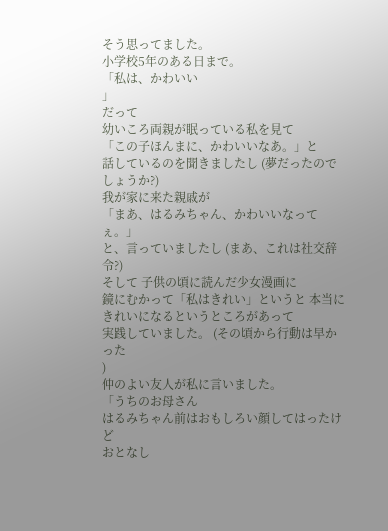そう思ってました。
小学校5年のある日まで。
「私は、かわいい
」
だって
幼いころ両親が眠っている私を見て
「この子ほんまに、かわいいなあ。」と
話しているのを聞きましたし (夢だったのでしょうか?)
我が家に来た親戚が
「まあ、はるみちゃん、かわいいなってぇ。」
と、言っていましたし (まあ、これは社交辞令?)
そして 子供の頃に読んだ少女漫画に
鏡にむかって「私はきれい」というと 本当にきれいになるというところがあって
実践していました。 (その頃から行動は早かった
)
仲のよい友人が私に言いました。
「うちのお母さん
はるみちゃん前はおもしろい顔してはったけど
おとなし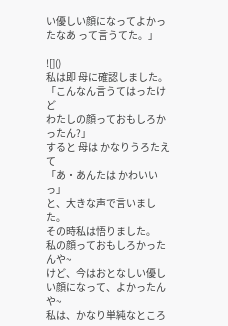い優しい顔になってよかったなあ って言うてた。」

![]()
私は即 母に確認しました。
「こんなん言うてはったけど
わたしの顔っておもしろかったん?」
すると 母は かなりうろたえて
「あ・あんたは かわいいっ」
と、大きな声で言いました。
その時私は悟りました。
私の顔っておもしろかったんや~
けど、今はおとなしい優しい顔になって、よかったんや~
私は、かなり単純なところ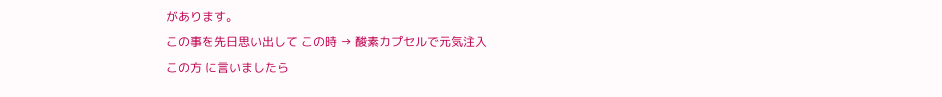があります。
この事を先日思い出して この時 → 酸素カプセルで元気注入
この方 に言いましたら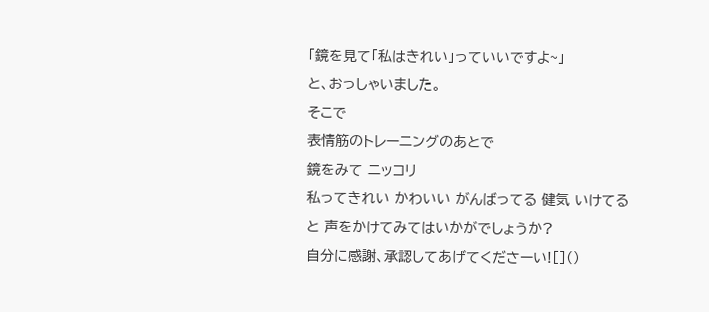「鏡を見て「私はきれい」っていいですよ~」
と、おっしゃいました。
そこで
表情筋のトレーニングのあとで
鏡をみて ニッコリ
私ってきれい かわいい がんばってる 健気 いけてる
と 声をかけてみてはいかがでしょうか?
自分に感謝、承認してあげてくださーい![]()